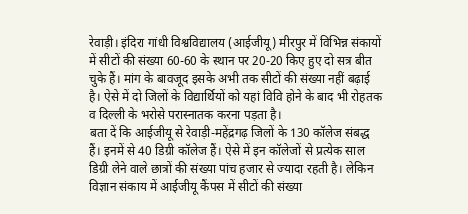रेवाड़ी। इंदिरा गांधी विश्वविद्यालय (आईजीयू) मीरपुर में विभिन्न संकायों में सीटों की संख्या 60-60 के स्थान पर 20-20 किए हुए दो सत्र बीत चुके हैं। मांग के बावजूद इसके अभी तक सीटों की संख्या नहीं बढ़ाई है। ऐसे में दो जिलों के विद्यार्थियों को यहां विवि होने के बाद भी रोहतक व दिल्ली के भरोसे परास्नातक करना पड़ता है।
बता दें कि आईजीयू से रेवाड़ी-महेंद्रगढ़ जिलों के 130 कॉलेज संबद्ध हैं। इनमें से 40 डिग्री कॉलेज हैं। ऐसे में इन कॉलेजों से प्रत्येक साल डिग्री लेने वाले छात्रों की संख्या पांच हजार से ज्यादा रहती है। लेकिन विज्ञान संकाय में आईजीयू कैंपस में सीटों की संख्या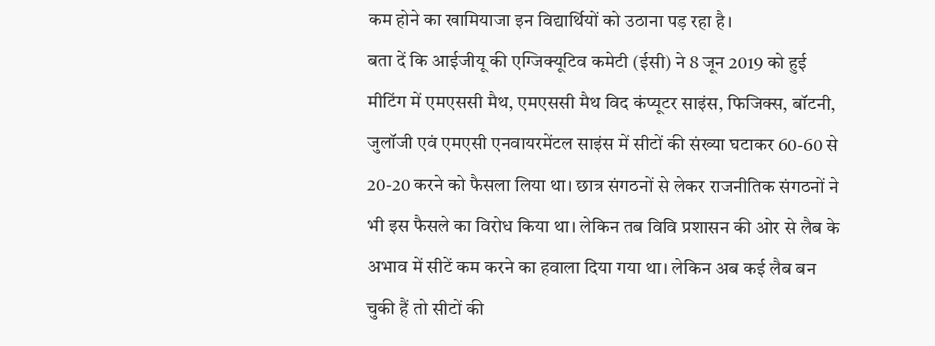कम होने का खामियाजा इन विद्यार्थियों को उठाना पड़ रहा है।
बता दें कि आईजीयू की एग्जिक्यूटिव कमेटी (ईसी) ने 8 जून 2019 को हुई मीटिंग में एमएससी मैथ, एमएससी मैथ विद कंप्यूटर साइंस, फिजिक्स, बॉटनी, जुलॉजी एवं एमएसी एनवायरमेंटल साइंस में सीटों की संख्या घटाकर 60-60 से 20-20 करने को फैसला लिया था। छात्र संगठनों से लेकर राजनीतिक संगठनों ने भी इस फैसले का विरोध किया था। लेकिन तब विवि प्रशासन की ओर से लैब के अभाव में सीटें कम करने का हवाला दिया गया था। लेकिन अब कई लैब बन चुकी हैं तो सीटों की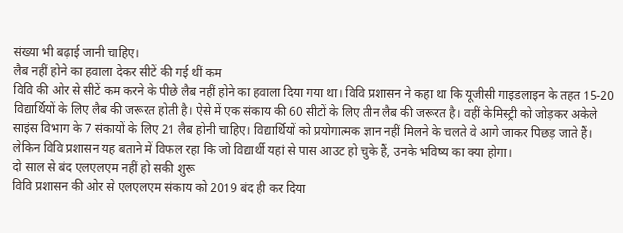संख्या भी बढ़ाई जानी चाहिए।
लैब नहीं होने का हवाला देकर सीटें की गई थीं कम
विवि की ओर से सीटें कम करने के पीछे लैब नहीं होने का हवाला दिया गया था। विवि प्रशासन ने कहा था कि यूजीसी गाइडलाइन के तहत 15-20 विद्यार्थियों के लिए लैब की जरूरत होती है। ऐसे में एक संकाय की 60 सीटों के लिए तीन लैब की जरूरत है। वहीं केमिस्ट्री को जोड़कर अकेले साइंस विभाग के 7 संकायों के लिए 21 लैब होनी चाहिए। विद्यार्थियों को प्रयोगात्मक ज्ञान नहीं मिलने के चलते वे आगे जाकर पिछड़ जाते हैं। लेकिन विवि प्रशासन यह बताने में विफल रहा कि जो विद्यार्थी यहां से पास आउट हो चुके हैं, उनके भविष्य का क्या होगा।
दो साल से बंद एलएलएम नहीं हो सकी शुरू
विवि प्रशासन की ओर से एलएलएम संकाय को 2019 बंद ही कर दिया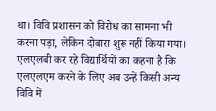था। विवि प्रशासन को विरोध का सामना भी करना पड़ा, लेकिन दोबारा शुरू नहीं किया गया। एलएलबी कर रहे विद्यार्थियों का कहना है कि एलएलएम करने के लिए अब उन्हें किसी अन्य विवि में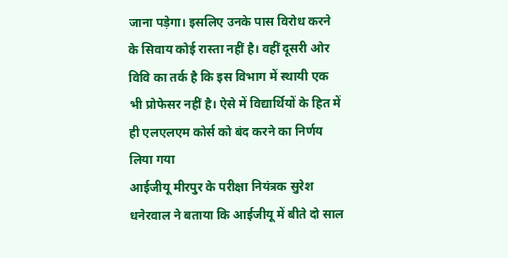जाना पड़ेगा। इसलिए उनके पास विरोध करने के सिवाय कोई रास्ता नहीं है। वहीं दूसरी ओर विवि का तर्क है कि इस विभाग में स्थायी एक भी प्रोफेसर नहीं है। ऐसे में विद्यार्थियों के हित में ही एलएलएम कोर्स को बंद करने का निर्णय लिया गया
आईजीयू मीरपुर के परीक्षा नियंत्रक सुरेश धनेरवाल ने बताया कि आईजीयू में बीते दो साल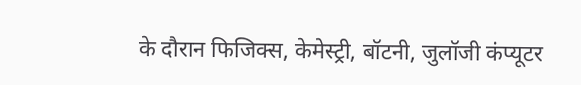के दौरान फिजिक्स, केमेस्ट्री, बॉटनी, जुलॉजी कंप्यूटर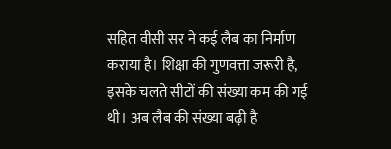सहित वीसी सर ने कई लैब का निर्माण कराया है। शिक्षा की गुणवत्ता जरूरी है, इसके चलते सीटों की संख्या कम की गई थी। अब लैब की संख्या बढ़ी है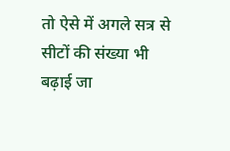तो ऐसे में अगले सत्र से सीटों की संख्या भी बढ़ाई जा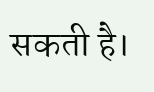सकती है।